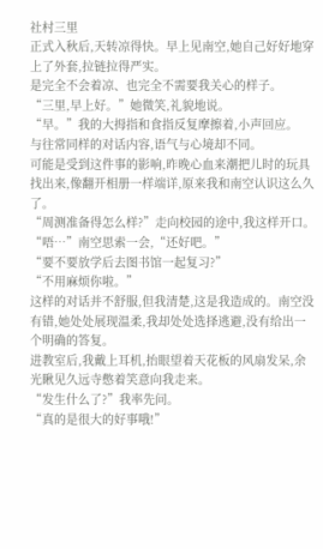社村三里
正式入秋后,天转凉得快。早上见南空,她自己好好地穿上了外套,拉链拉得严实。
是完全不会着凉、也完全不需要我关心的样子。
“三里,早上好。”她微笑,礼貌地说。
“早。”我的大拇指和食指反复摩擦着,小声回应。
与往常同样的对话内容,语气与心境却不同。
可能是受到这件事的影响,昨晚心血来潮把儿时的玩具找出来,像翻开相册一样端详,原来我和南空认识这么久了。
“周测准备得怎么样?”走向校园的途中,我这样开口。
“唔…”南空思索一会,“还好吧。”
“要不要放学后去图书馆一起复习?”
“不用麻烦你啦。”
这样的对话并不舒服,但我清楚,这是我造成的。南空没有错,她处处展现温柔,我却处处选择逃避,没有给出一个明确的答复。
进教室后,我戴上耳机,抬眼望着天花板的风扇发呆,余光瞅见久远寺憋着笑意向我走来。
“发生什么了?”我率先问。
“真的是很大的好事哦!”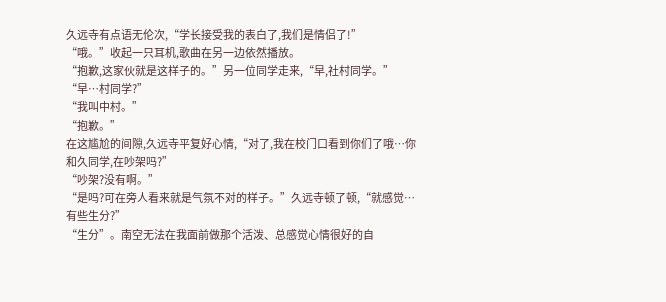久远寺有点语无伦次,“学长接受我的表白了,我们是情侣了!”
“哦。”收起一只耳机,歌曲在另一边依然播放。
“抱歉,这家伙就是这样子的。”另一位同学走来,“早,社村同学。”
“早…村同学?”
“我叫中村。”
“抱歉。”
在这尴尬的间隙,久远寺平复好心情,“对了,我在校门口看到你们了哦…你和久同学,在吵架吗?”
“吵架?没有啊。”
“是吗?可在旁人看来就是气氛不对的样子。”久远寺顿了顿,“就感觉…有些生分?”
“生分”。南空无法在我面前做那个活泼、总感觉心情很好的自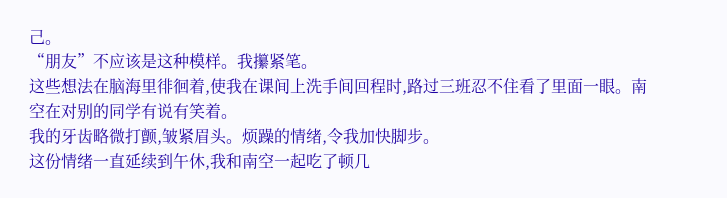己。
“朋友”不应该是这种模样。我攥紧笔。
这些想法在脑海里徘徊着,使我在课间上洗手间回程时,路过三班忍不住看了里面一眼。南空在对别的同学有说有笑着。
我的牙齿略微打颤,皱紧眉头。烦躁的情绪,令我加快脚步。
这份情绪一直延续到午休,我和南空一起吃了顿几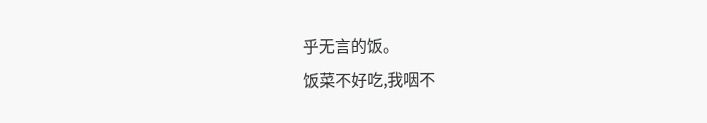乎无言的饭。
饭菜不好吃,我咽不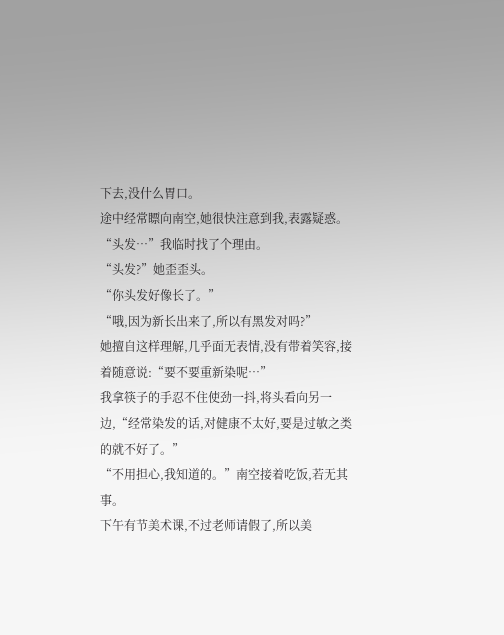下去,没什么胃口。
途中经常瞟向南空,她很快注意到我,表露疑惑。
“头发…”我临时找了个理由。
“头发?”她歪歪头。
“你头发好像长了。”
“哦,因为新长出来了,所以有黑发对吗?”
她擅自这样理解,几乎面无表情,没有带着笑容,接着随意说:“要不要重新染呢…”
我拿筷子的手忍不住使劲一抖,将头看向另一边,“经常染发的话,对健康不太好,要是过敏之类的就不好了。”
“不用担心,我知道的。”南空接着吃饭,若无其事。
下午有节美术课,不过老师请假了,所以美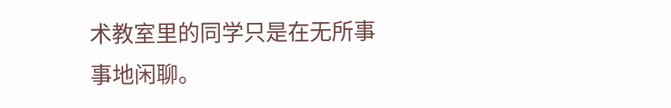术教室里的同学只是在无所事事地闲聊。